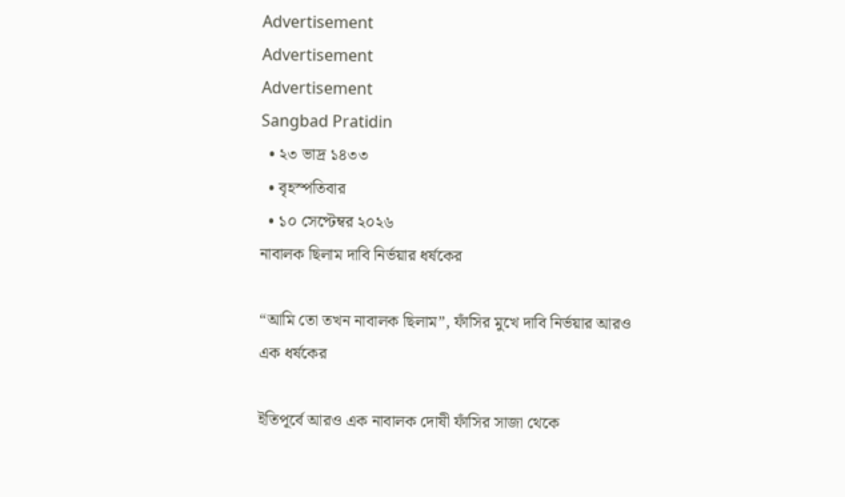Advertisement
Advertisement
Advertisement
Sangbad Pratidin
  • ২৩ ভাদ্র ১৪৩৩
  • বৃহস্পতিবার
  • ১০ সেপ্টেম্বর ২০২৬
নাবালক ছিলাম দাবি নির্ভয়ার ধর্ষকের

“আমি তো তখন নাবালক ছিলাম”, ফাঁসির মুখে দাবি নির্ভয়ার আরও এক ধর্ষকের

ইতিপূর্বে আরও এক নাবালক দোষী ফাঁসির সাজা থেকে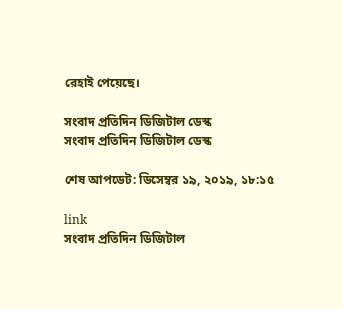রেহাই পেয়েছে।

সংবাদ প্রতিদিন ডিজিটাল ডেস্ক
সংবাদ প্রতিদিন ডিজিটাল ডেস্ক

শেষ আপডেট: ডিসেম্বর ১৯, ২০১৯, ১৮:১৫

link
সংবাদ প্রতিদিন ডিজিটাল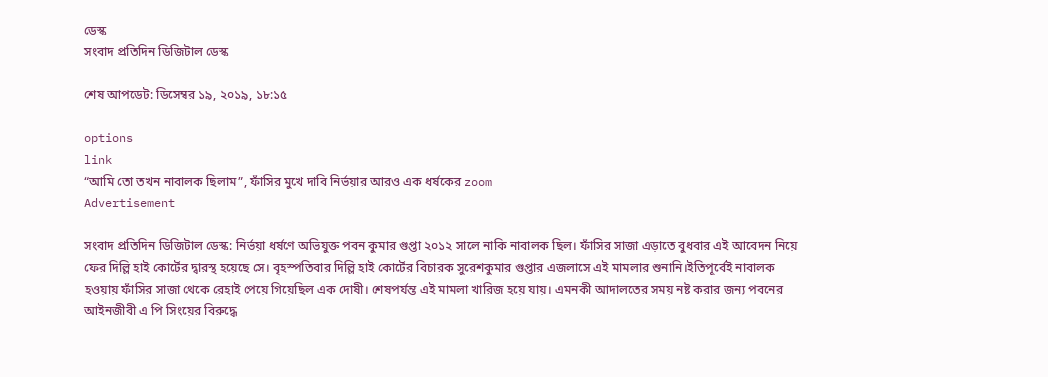ডেস্ক
সংবাদ প্রতিদিন ডিজিটাল ডেস্ক

শেষ আপডেট: ডিসেম্বর ১৯, ২০১৯, ১৮:১৫

options
link
“আমি তো তখন নাবালক ছিলাম”, ফাঁসির মুখে দাবি নির্ভয়ার আরও এক ধর্ষকের zoom
Advertisement

সংবাদ প্রতিদিন ডিজিটাল ডেস্ক: নির্ভয়া ধর্ষণে অভিযুক্ত পবন কুমার গুপ্তা ২০১২ সালে নাকি নাবালক ছিল। ফাঁসির সাজা এড়াতে বুধবার এই আবেদন নিয়ে  ফের দিল্লি হাই কোর্টের দ্বারস্থ হয়েছে সে। বৃহস্পতিবার দিল্লি হাই কোর্টের বিচারক সুরেশকুমার গুপ্তার এজলাসে এই মামলার শুনানি।ইতিপূর্বেই নাবালক হওয়ায় ফাঁসির সাজা থেকে রেহাই পেয়ে গিয়েছিল এক দোষী। শেষপর্যন্ত এই মামলা খারিজ হয়ে যায়। এমনকী আদালতের সময় নষ্ট করার জন্য পবনের আইনজীবী এ পি সিংয়ের বিরুদ্ধে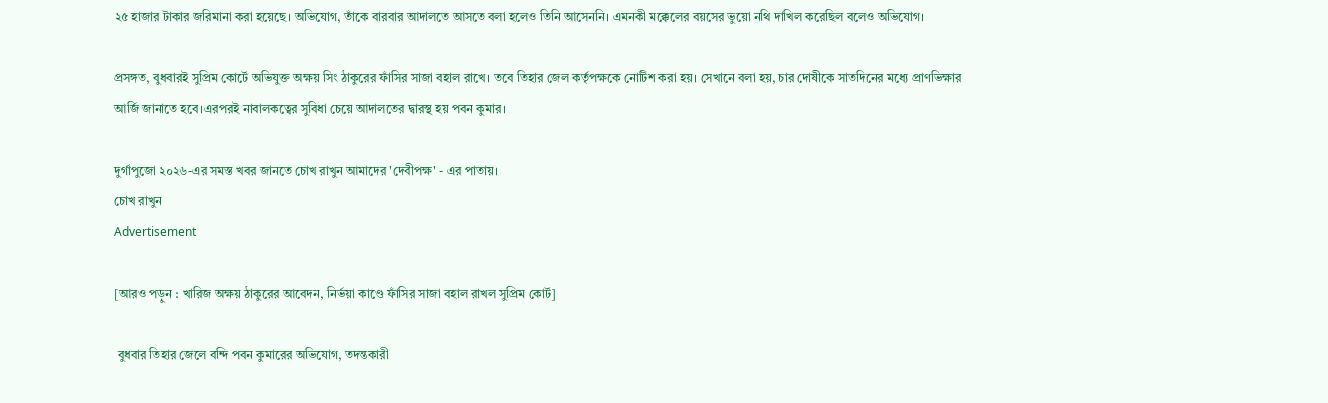২৫ হাজার টাকার জরিমানা করা হয়েছে। অভিযোগ, তাঁকে বারবার আদালতে আসতে বলা হলেও তিনি আসেননি। এমনকী মক্কেলের বয়সের ভুয়ো নথি দাখিল করেছিল বলেও অভিযোগ।

প্রসঙ্গত, বুধবারই সুপ্রিম কোর্টে অভিযুক্ত অক্ষয় সিং ঠাকুরের ফাঁসির সাজা বহাল রাখে। তবে তিহার জেল কর্তৃপক্ষকে নোটিশ করা হয়। সেখানে বলা হয়, চার দোষীকে সাতদিনের মধ্যে প্রাণভিক্ষার আর্জি জানাতে হবে।এরপরই নাবালকত্বের সুবিধা চেয়ে আদালতের দ্বারস্থ হয় পবন কুমার।

দুর্গাপুজো ২০২৬-এর সমস্ত খবর জানতে চোখ রাখুন আমাদের 'দেবীপক্ষ' - এর পাতায়।
চোখ রাখুন
Advertisement

[আরও পড়ুন : খারিজ অক্ষয় ঠাকুরের আবেদন, নির্ভয়া কাণ্ডে ফাঁসির সাজা বহাল রাখল সুপ্রিম কোর্ট]

 বুধবার তিহার জেলে বন্দি পবন কুমারের অভিযোগ, তদন্তকারী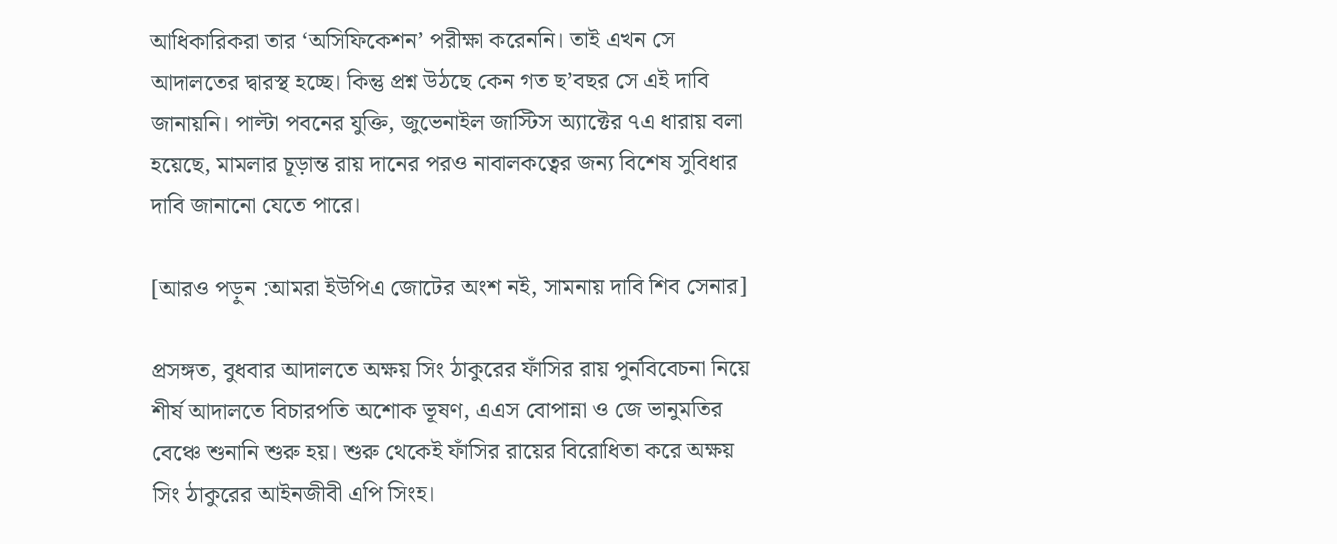আধিকারিকরা তার ‘অসিফিকেশন’ পরীক্ষা করেননি। তাই এখন সে আদালতের দ্বারস্থ হচ্ছে। কিন্তু প্রশ্ন উঠছে কেন গত ছ’বছর সে এই দাবি জানায়নি। পাল্টা পবনের যুক্তি, জুভেনাইল জাস্টিস অ্যাক্টের ৭এ ধারায় বলা হয়েছে, মামলার চূড়ান্ত রায় দানের পরও নাবালকত্বের জন্য বিশেষ সুবিধার দাবি জানানো যেতে পারে।

[আরও পড়ুন :আমরা ইউপিএ জোটের অংশ নই, সামনায় দাবি শিব সেনার]

প্রসঙ্গত, বুধবার আদালতে অক্ষয় সিং ঠাকুরের ফাঁসির রায় পুর্নবিবেচনা নিয়ে শীর্ষ আদালতে বিচারপতি অশোক ভূষণ, এএস বোপান্না ও জে ভানুমতির বেঞ্চে শুনানি শুরু হয়। শুরু থেকেই ফাঁসির রায়ের বিরোধিতা করে অক্ষয় সিং ঠাকুরের আইনজীবী এপি সিংহ।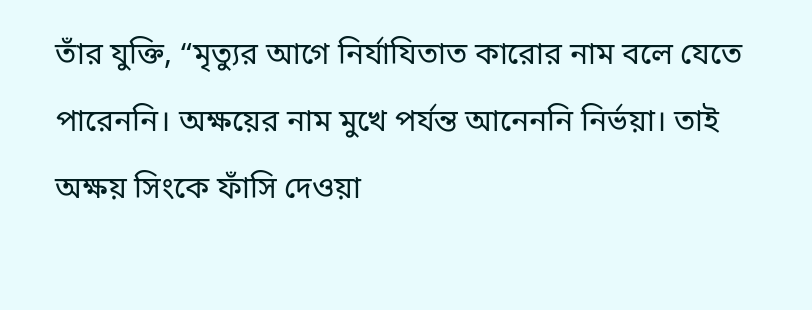তাঁর যুক্তি, “মৃত্যুর আগে নির্যাযিতাত কারোর নাম বলে যেতে পারেননি। অক্ষয়ের নাম মুখে পর্যন্ত আনেননি নির্ভয়া। তাই অক্ষয় সিংকে ফাঁসি দেওয়া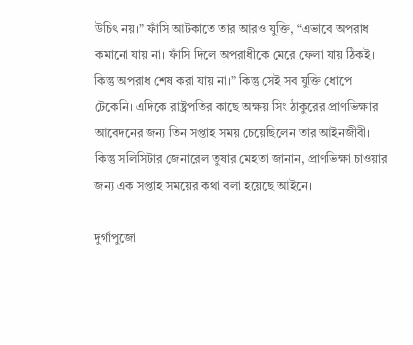উচিৎ নয়।” ফাঁসি আটকাতে তার আরও যুক্তি, “এভাবে অপরাধ কমানো যায় না। ফাঁসি দিলে অপরাধীকে মেরে ফেলা যায় ঠিকই। কিন্তু অপরাধ শেষ করা যায় না।” কিন্তু সেই সব যুক্তি ধোপে টেকেনি। এদিকে রাষ্ট্রপতির কাছে অক্ষয় সিং ঠাকুরের প্রাণভিক্ষার আবেদনের জন্য তিন সপ্তাহ সময় চেয়েছিলেন তার আইনজীবী। কিন্তু সলিসিটার জেনারেল তুষার মেহতা জানান, প্রাণভিক্ষা চাওয়ার জন্য এক সপ্তাহ সময়ের কথা বলা হয়েছে আইনে।

দুর্গাপুজো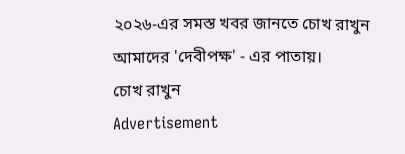২০২৬-এর সমস্ত খবর জানতে চোখ রাখুন আমাদের 'দেবীপক্ষ' - এর পাতায়।
চোখ রাখুন
Advertisement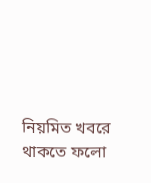নিয়মিত খবরে থাকতে ফলো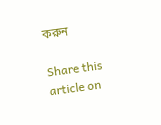করুন

Share this article on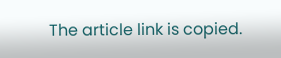The article link is copied.